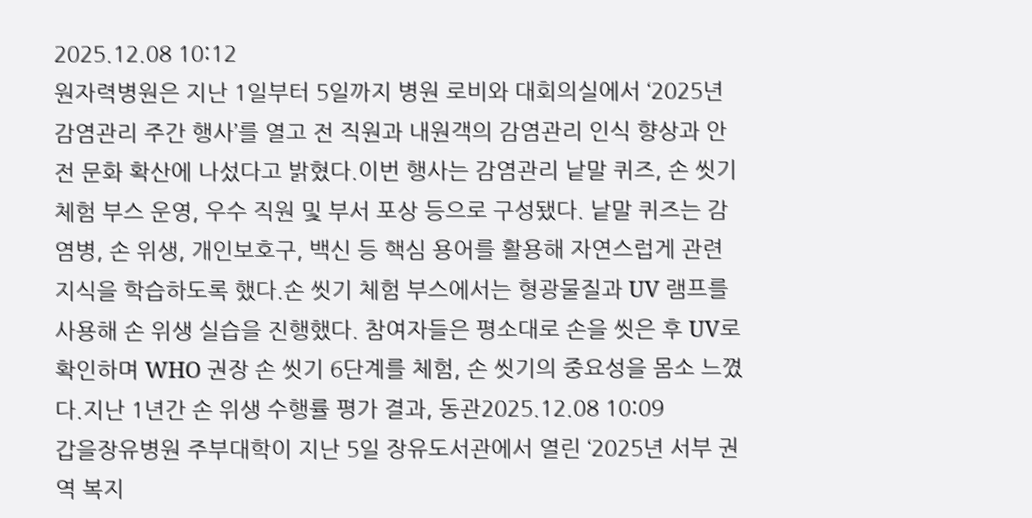2025.12.08 10:12
원자력병원은 지난 1일부터 5일까지 병원 로비와 대회의실에서 ‘2025년 감염관리 주간 행사’를 열고 전 직원과 내원객의 감염관리 인식 향상과 안전 문화 확산에 나섰다고 밝혔다.이번 행사는 감염관리 낱말 퀴즈, 손 씻기 체험 부스 운영, 우수 직원 및 부서 포상 등으로 구성됐다. 낱말 퀴즈는 감염병, 손 위생, 개인보호구, 백신 등 핵심 용어를 활용해 자연스럽게 관련 지식을 학습하도록 했다.손 씻기 체험 부스에서는 형광물질과 UV 램프를 사용해 손 위생 실습을 진행했다. 참여자들은 평소대로 손을 씻은 후 UV로 확인하며 WHO 권장 손 씻기 6단계를 체험, 손 씻기의 중요성을 몸소 느꼈다.지난 1년간 손 위생 수행률 평가 결과, 동관2025.12.08 10:09
갑을장유병원 주부대학이 지난 5일 장유도서관에서 열린 ‘2025년 서부 권역 복지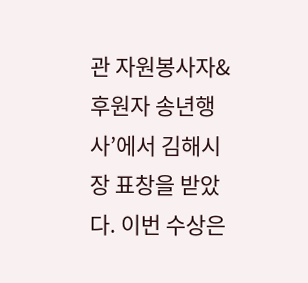관 자원봉사자&후원자 송년행사’에서 김해시장 표창을 받았다. 이번 수상은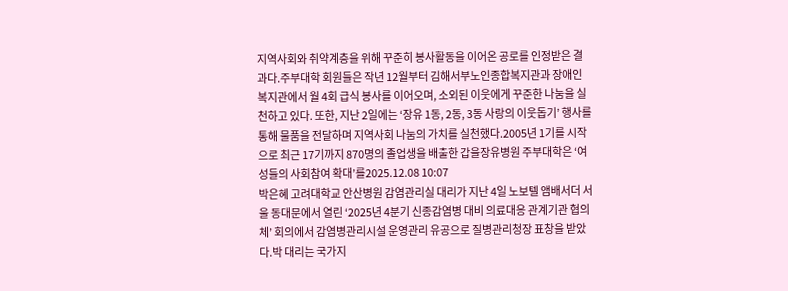지역사회와 취약계층을 위해 꾸준히 봉사활동을 이어온 공로를 인정받은 결과다.주부대학 회원들은 작년 12월부터 김해서부노인종합복지관과 장애인복지관에서 월 4회 급식 봉사를 이어오며, 소외된 이웃에게 꾸준한 나눔을 실천하고 있다. 또한, 지난 2일에는 ‘장유 1동, 2동, 3동 사랑의 이웃돕기’ 행사를 통해 물품을 전달하며 지역사회 나눔의 가치를 실천했다.2005년 1기를 시작으로 최근 17기까지 870명의 졸업생을 배출한 갑을장유병원 주부대학은 ‘여성들의 사회참여 확대’를2025.12.08 10:07
박은혜 고려대학교 안산병원 감염관리실 대리가 지난 4일 노보텔 앰배서더 서울 동대문에서 열린 ‘2025년 4분기 신종감염병 대비 의료대응 관계기관 협의체’ 회의에서 감염병관리시설 운영관리 유공으로 질병관리청장 표창을 받았다.박 대리는 국가지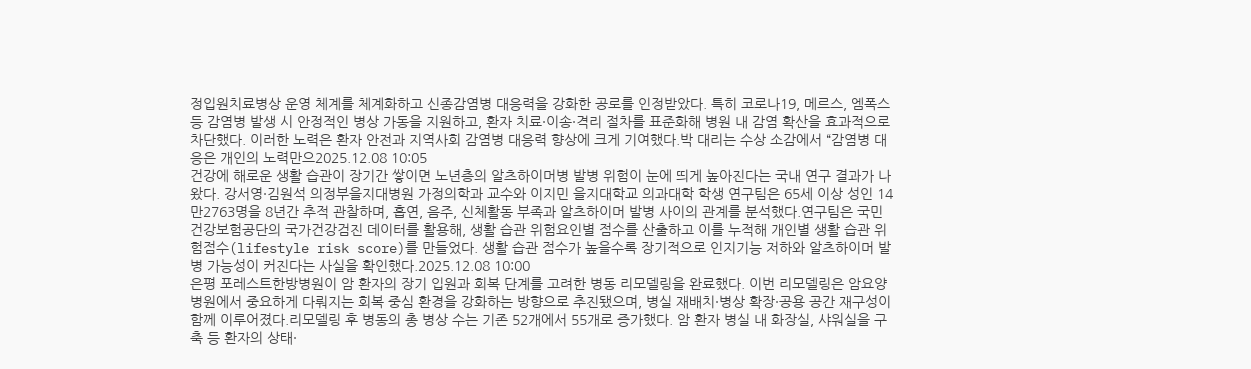정입원치료병상 운영 체계를 체계화하고 신종감염병 대응력을 강화한 공로를 인정받았다. 특히 코로나19, 메르스, 엠폭스 등 감염병 발생 시 안정적인 병상 가동을 지원하고, 환자 치료·이송·격리 절차를 표준화해 병원 내 감염 확산을 효과적으로 차단했다. 이러한 노력은 환자 안전과 지역사회 감염병 대응력 향상에 크게 기여했다.박 대리는 수상 소감에서 “감염병 대응은 개인의 노력만으2025.12.08 10:05
건강에 해로운 생활 습관이 장기간 쌓이면 노년층의 알츠하이머병 발병 위험이 눈에 띄게 높아진다는 국내 연구 결과가 나왔다. 강서영·김원석 의정부을지대병원 가정의학과 교수와 이지민 을지대학교 의과대학 학생 연구팀은 65세 이상 성인 14만2763명을 8년간 추적 관찰하며, 흡연, 음주, 신체활동 부족과 알츠하이머 발병 사이의 관계를 분석했다.연구팀은 국민건강보험공단의 국가건강검진 데이터를 활용해, 생활 습관 위험요인별 점수를 산출하고 이를 누적해 개인별 생활 습관 위험점수(lifestyle risk score)를 만들었다. 생활 습관 점수가 높을수록 장기적으로 인지기능 저하와 알츠하이머 발병 가능성이 커진다는 사실을 확인했다.2025.12.08 10:00
은평 포레스트한방병원이 암 환자의 장기 입원과 회복 단계를 고려한 병동 리모델링을 완료했다. 이번 리모델링은 암요양병원에서 중요하게 다뤄지는 회복 중심 환경을 강화하는 방향으로 추진됐으며, 병실 재배치·병상 확장·공용 공간 재구성이 함께 이루어졌다.리모델링 후 병동의 총 병상 수는 기존 52개에서 55개로 증가했다. 암 환자 병실 내 화장실, 샤워실을 구축 등 환자의 상태·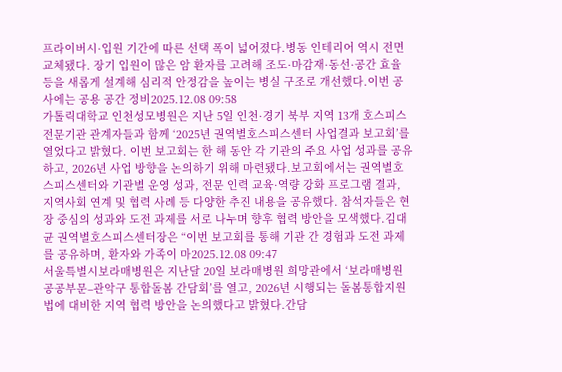프라이버시·입원 기간에 따른 선택 폭이 넓어졌다.병동 인테리어 역시 전면 교체됐다. 장기 입원이 많은 암 환자를 고려해 조도·마감재·동선·공간 효율 등을 새롭게 설계해 심리적 안정감을 높이는 병실 구조로 개선했다.이번 공사에는 공용 공간 정비2025.12.08 09:58
가톨릭대학교 인천성모병원은 지난 5일 인천·경기 북부 지역 13개 호스피스전문기관 관계자들과 함께 ‘2025년 권역별호스피스센터 사업결과 보고회’를 열었다고 밝혔다. 이번 보고회는 한 해 동안 각 기관의 주요 사업 성과를 공유하고, 2026년 사업 방향을 논의하기 위해 마련됐다.보고회에서는 권역별호스피스센터와 기관별 운영 성과, 전문 인력 교육·역량 강화 프로그램 결과, 지역사회 연계 및 협력 사례 등 다양한 추진 내용을 공유했다. 참석자들은 현장 중심의 성과와 도전 과제를 서로 나누며 향후 협력 방안을 모색했다.김대균 권역별호스피스센터장은 “이번 보고회를 통해 기관 간 경험과 도전 과제를 공유하며, 환자와 가족이 마2025.12.08 09:47
서울특별시보라매병원은 지난달 20일 보라매병원 희망관에서 ‘보라매병원 공공부문–관악구 통합돌봄 간담회’를 열고, 2026년 시행되는 돌봄통합지원법에 대비한 지역 협력 방안을 논의했다고 밝혔다.간담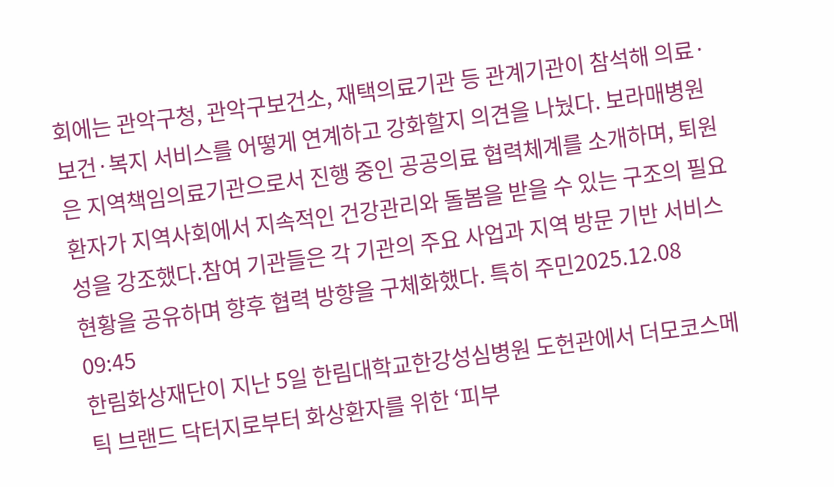회에는 관악구청, 관악구보건소, 재택의료기관 등 관계기관이 참석해 의료·보건·복지 서비스를 어떻게 연계하고 강화할지 의견을 나눴다. 보라매병원은 지역책임의료기관으로서 진행 중인 공공의료 협력체계를 소개하며, 퇴원 환자가 지역사회에서 지속적인 건강관리와 돌봄을 받을 수 있는 구조의 필요성을 강조했다.참여 기관들은 각 기관의 주요 사업과 지역 방문 기반 서비스 현황을 공유하며 향후 협력 방향을 구체화했다. 특히 주민2025.12.08 09:45
한림화상재단이 지난 5일 한림대학교한강성심병원 도헌관에서 더모코스메틱 브랜드 닥터지로부터 화상환자를 위한 ‘피부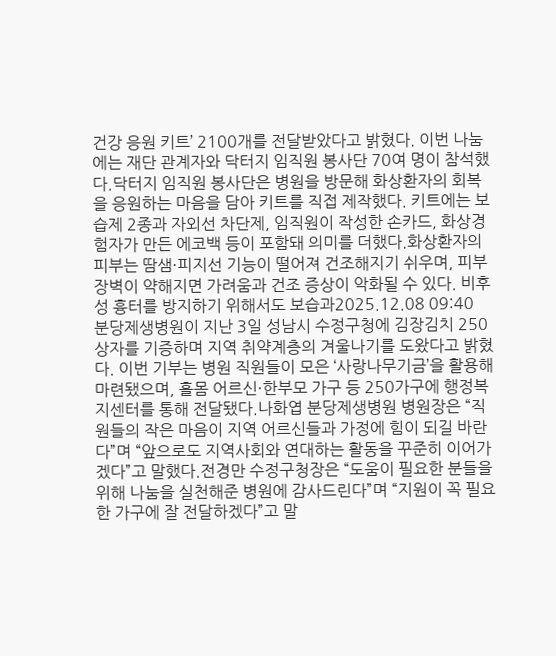건강 응원 키트’ 2100개를 전달받았다고 밝혔다. 이번 나눔에는 재단 관계자와 닥터지 임직원 봉사단 70여 명이 참석했다.닥터지 임직원 봉사단은 병원을 방문해 화상환자의 회복을 응원하는 마음을 담아 키트를 직접 제작했다. 키트에는 보습제 2종과 자외선 차단제, 임직원이 작성한 손카드, 화상경험자가 만든 에코백 등이 포함돼 의미를 더했다.화상환자의 피부는 땀샘·피지선 기능이 떨어져 건조해지기 쉬우며, 피부 장벽이 약해지면 가려움과 건조 증상이 악화될 수 있다. 비후성 흉터를 방지하기 위해서도 보습과2025.12.08 09:40
분당제생병원이 지난 3일 성남시 수정구청에 김장김치 250상자를 기증하며 지역 취약계층의 겨울나기를 도왔다고 밝혔다. 이번 기부는 병원 직원들이 모은 ‘사랑나무기금’을 활용해 마련됐으며, 홀몸 어르신·한부모 가구 등 250가구에 행정복지센터를 통해 전달됐다.나화엽 분당제생병원 병원장은 “직원들의 작은 마음이 지역 어르신들과 가정에 힘이 되길 바란다”며 “앞으로도 지역사회와 연대하는 활동을 꾸준히 이어가겠다”고 말했다.전경만 수정구청장은 “도움이 필요한 분들을 위해 나눔을 실천해준 병원에 감사드린다”며 “지원이 꼭 필요한 가구에 잘 전달하겠다”고 말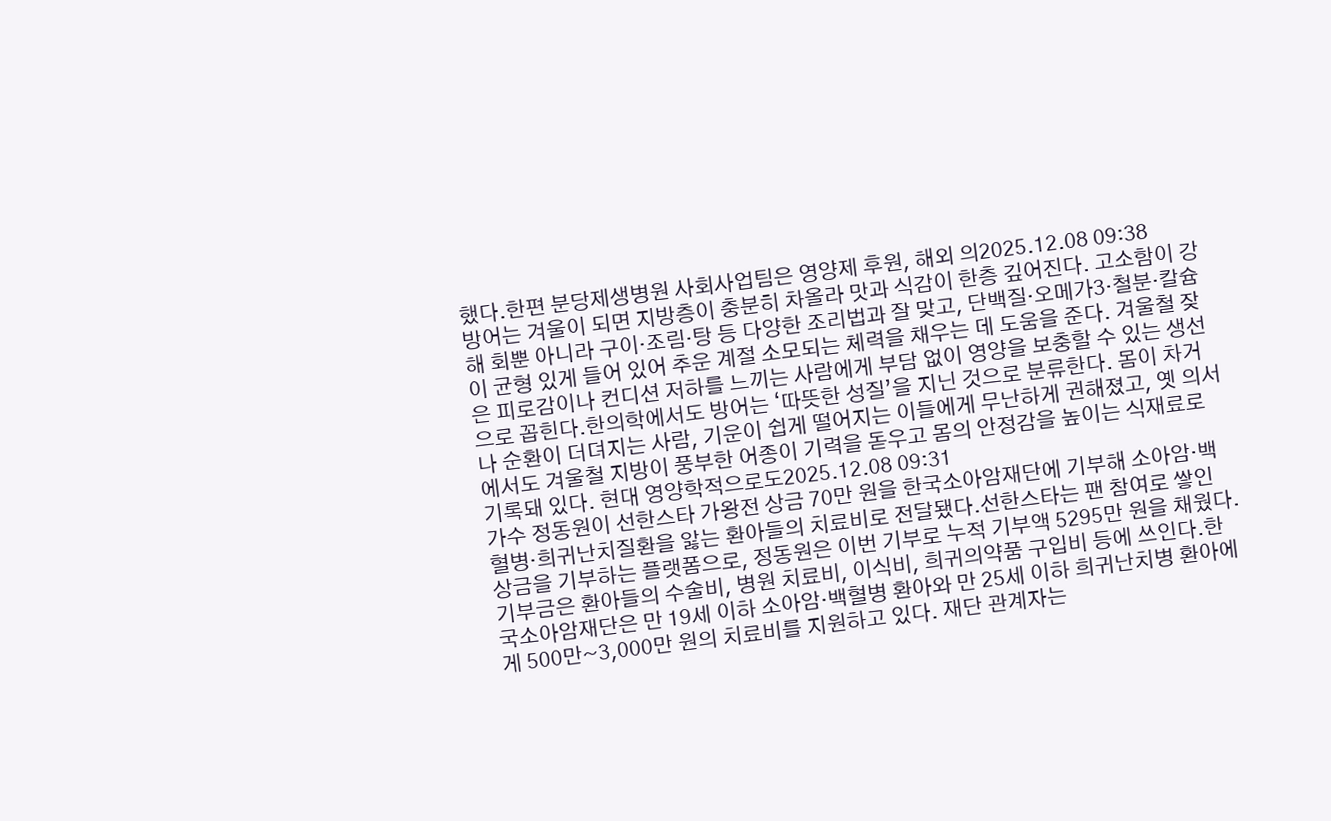했다.한편 분당제생병원 사회사업팀은 영양제 후원, 해외 의2025.12.08 09:38
방어는 겨울이 되면 지방층이 충분히 차올라 맛과 식감이 한층 깊어진다. 고소함이 강해 회뿐 아니라 구이·조림·탕 등 다양한 조리법과 잘 맞고, 단백질·오메가3·철분·칼슘이 균형 있게 들어 있어 추운 계절 소모되는 체력을 채우는 데 도움을 준다. 겨울철 잦은 피로감이나 컨디션 저하를 느끼는 사람에게 부담 없이 영양을 보충할 수 있는 생선으로 꼽힌다.한의학에서도 방어는 ‘따뜻한 성질’을 지닌 것으로 분류한다. 몸이 차거나 순환이 더뎌지는 사람, 기운이 쉽게 떨어지는 이들에게 무난하게 권해졌고, 옛 의서에서도 겨울철 지방이 풍부한 어종이 기력을 돋우고 몸의 안정감을 높이는 식재료로 기록돼 있다. 현대 영양학적으로도2025.12.08 09:31
가수 정동원이 선한스타 가왕전 상금 70만 원을 한국소아암재단에 기부해 소아암·백혈병·희귀난치질환을 앓는 환아들의 치료비로 전달됐다.선한스타는 팬 참여로 쌓인 상금을 기부하는 플랫폼으로, 정동원은 이번 기부로 누적 기부액 5295만 원을 채웠다. 기부금은 환아들의 수술비, 병원 치료비, 이식비, 희귀의약품 구입비 등에 쓰인다.한국소아암재단은 만 19세 이하 소아암·백혈병 환아와 만 25세 이하 희귀난치병 환아에게 500만~3,000만 원의 치료비를 지원하고 있다. 재단 관계자는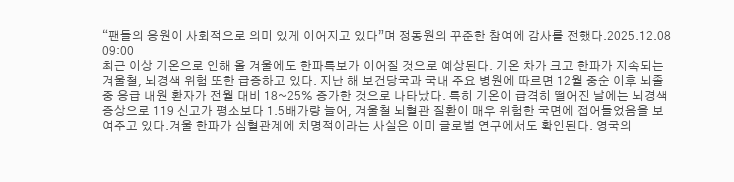“팬들의 응원이 사회적으로 의미 있게 이어지고 있다”며 정동원의 꾸준한 참여에 감사를 전했다.2025.12.08 09:00
최근 이상 기온으로 인해 올 겨울에도 한파특보가 이어질 것으로 예상된다. 기온 차가 크고 한파가 지속되는 겨울철, 뇌경색 위험 또한 급증하고 있다. 지난 해 보건당국과 국내 주요 병원에 따르면 12월 중순 이후 뇌졸중 응급 내원 환자가 전월 대비 18~25% 증가한 것으로 나타났다. 특히 기온이 급격히 떨어진 날에는 뇌경색 증상으로 119 신고가 평소보다 1.5배가량 늘어, 겨울철 뇌혈관 질환이 매우 위험한 국면에 접어들었음을 보여주고 있다.겨울 한파가 심혈관계에 치명적이라는 사실은 이미 글로벌 연구에서도 확인된다. 영국의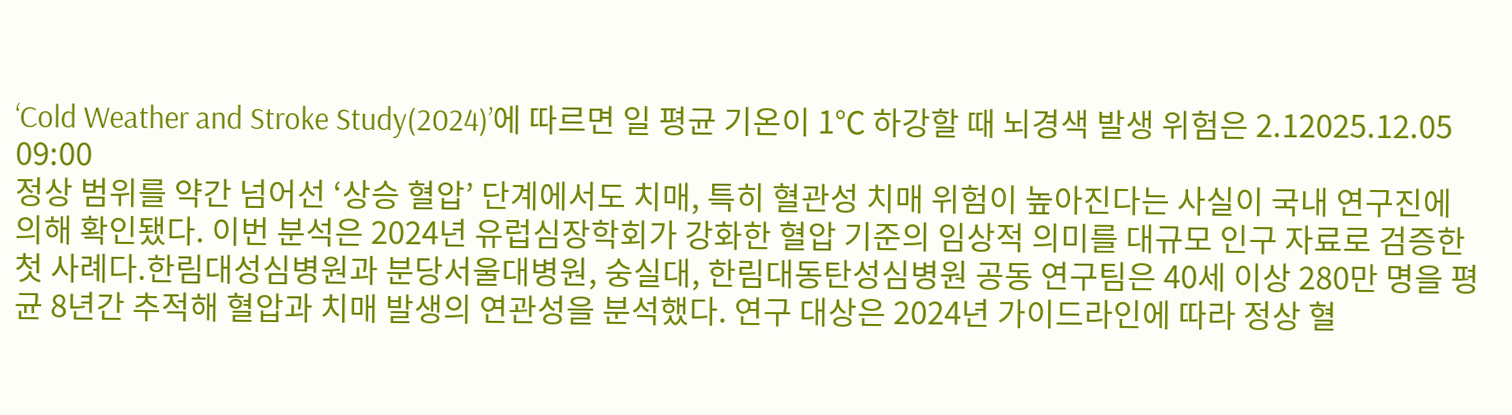‘Cold Weather and Stroke Study(2024)’에 따르면 일 평균 기온이 1℃ 하강할 때 뇌경색 발생 위험은 2.12025.12.05 09:00
정상 범위를 약간 넘어선 ‘상승 혈압’ 단계에서도 치매, 특히 혈관성 치매 위험이 높아진다는 사실이 국내 연구진에 의해 확인됐다. 이번 분석은 2024년 유럽심장학회가 강화한 혈압 기준의 임상적 의미를 대규모 인구 자료로 검증한 첫 사례다.한림대성심병원과 분당서울대병원, 숭실대, 한림대동탄성심병원 공동 연구팀은 40세 이상 280만 명을 평균 8년간 추적해 혈압과 치매 발생의 연관성을 분석했다. 연구 대상은 2024년 가이드라인에 따라 정상 혈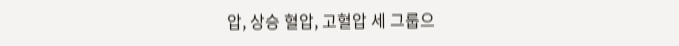압, 상승 혈압, 고혈압 세 그룹으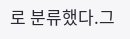로 분류했다.그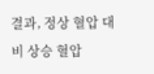결과, 정상 혈압 대비 상승 혈압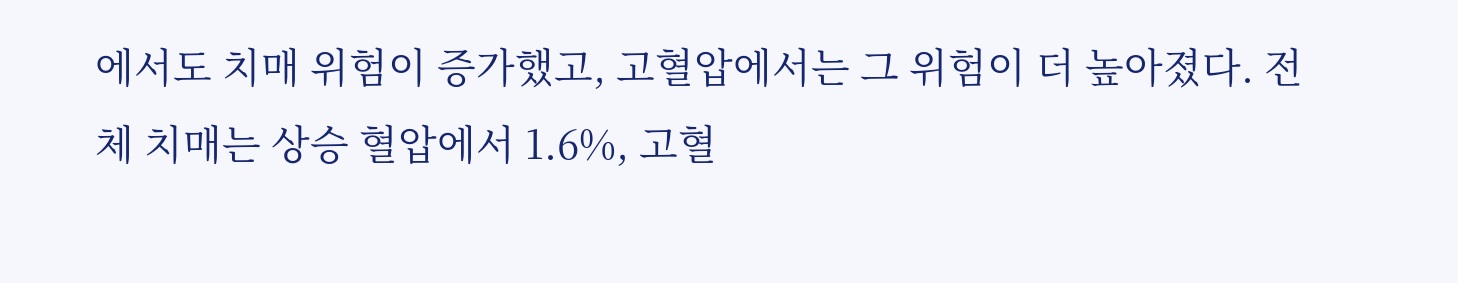에서도 치매 위험이 증가했고, 고혈압에서는 그 위험이 더 높아졌다. 전체 치매는 상승 혈압에서 1.6%, 고혈